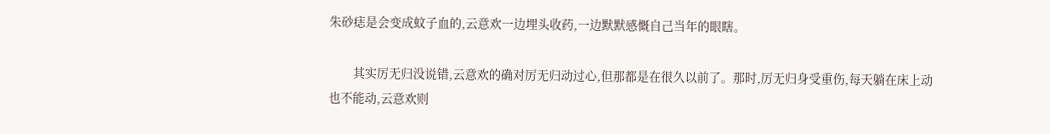朱砂痣是会变成蚊子血的,云意欢一边埋头收药,一边默默感慨自己当年的眼瞎。

        其实厉无归没说错,云意欢的确对厉无归动过心,但那都是在很久以前了。那时,厉无归身受重伤,每天躺在床上动也不能动,云意欢则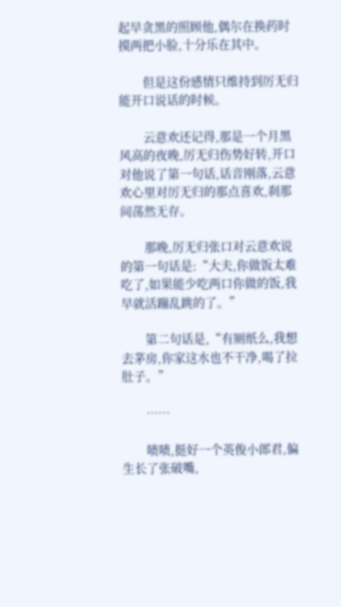起早贪黑的照顾他,偶尔在换药时摸两把小脸,十分乐在其中。

        但是这份感情只维持到厉无归能开口说话的时候。

        云意欢还记得,那是一个月黑风高的夜晚,厉无归伤势好转,开口对他说了第一句话,话音刚落,云意欢心里对厉无归的那点喜欢,刹那间荡然无存。

        那晚,厉无归张口对云意欢说的第一句话是:“大夫,你做饭太难吃了,如果能少吃两口你做的饭,我早就活蹦乱跳的了。”

        第二句话是,“有厕纸么,我想去茅房,你家这水也不干净,喝了拉肚子。”

        ……

        啧啧,挺好一个英俊小郎君,偏生长了张破嘴,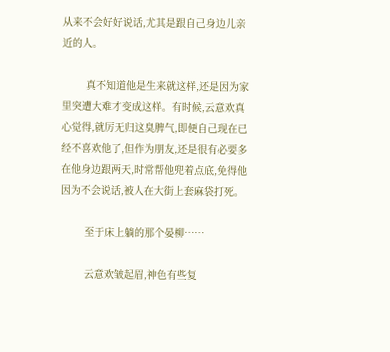从来不会好好说话,尤其是跟自己身边儿亲近的人。

        真不知道他是生来就这样,还是因为家里突遭大难才变成这样。有时候,云意欢真心觉得,就厉无归这臭脾气,即便自己现在已经不喜欢他了,但作为朋友,还是很有必要多在他身边跟两天,时常帮他兜着点底,免得他因为不会说话,被人在大街上套麻袋打死。

        至于床上躺的那个晏柳……

        云意欢皱起眉,神色有些复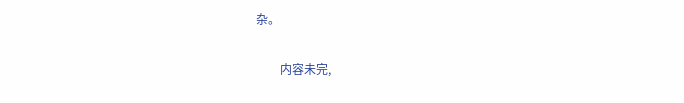杂。

        内容未完,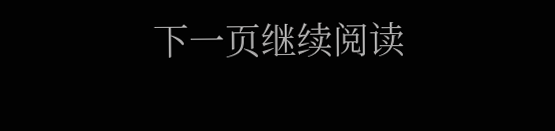下一页继续阅读